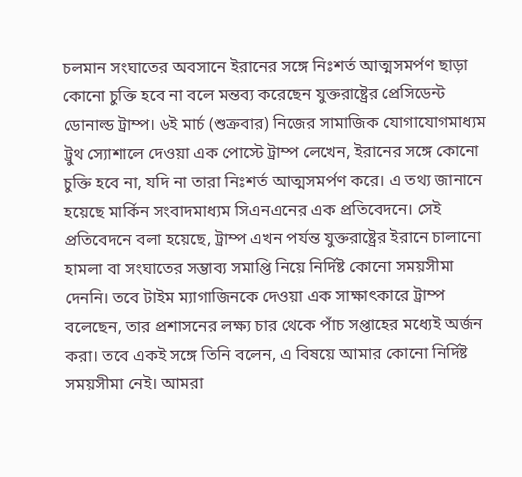চলমান সংঘাতের অবসানে ইরানের সঙ্গে নিঃশর্ত আত্মসমর্পণ ছাড়া কোনো চুক্তি হবে না বলে মন্তব্য করেছেন যুক্তরাষ্ট্রের প্রেসিডেন্ট ডোনাল্ড ট্রাম্প। ৬ই মার্চ (শুক্রবার) নিজের সামাজিক যোগাযোগমাধ্যম ট্রুথ স্যোশালে দেওয়া এক পোস্টে ট্রাম্প লেখেন, ইরানের সঙ্গে কোনো চুক্তি হবে না, যদি না তারা নিঃশর্ত আত্মসমর্পণ করে। এ তথ্য জানানে হয়েছে মার্কিন সংবাদমাধ্যম সিএনএনের এক প্রতিবেদনে। সেই প্রতিবেদনে বলা হয়েছে, ট্রাম্প এখন পর্যন্ত যুক্তরাষ্ট্রের ইরানে চালানো হামলা বা সংঘাতের সম্ভাব্য সমাপ্তি নিয়ে নির্দিষ্ট কোনো সময়সীমা দেননি। তবে টাইম ম্যাগাজিনকে দেওয়া এক সাক্ষাৎকারে ট্রাম্প বলেছেন, তার প্রশাসনের লক্ষ্য চার থেকে পাঁচ সপ্তাহের মধ্যেই অর্জন করা। তবে একই সঙ্গে তিনি বলেন, এ বিষয়ে আমার কোনো নির্দিষ্ট সময়সীমা নেই। আমরা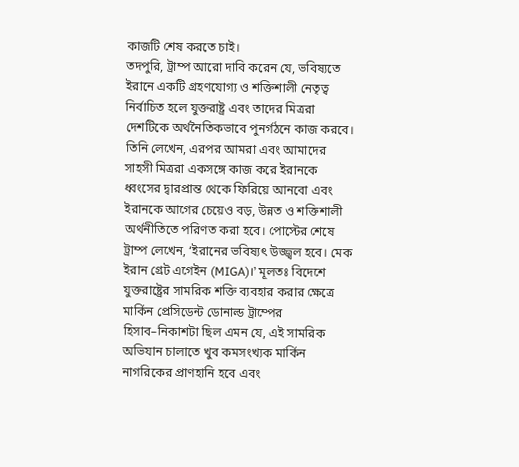কাজটি শেষ করতে চাই।
তদপুরি, ট্রাম্প আরো দাবি করেন যে, ভবিষ্যতে ইরানে একটি গ্রহণযোগ্য ও শক্তিশালী নেতৃত্ব নির্বাচিত হলে যুক্তরাষ্ট্র এবং তাদের মিত্ররা দেশটিকে অর্থনৈতিকভাবে পুনর্গঠনে কাজ করবে। তিনি লেখেন, এরপর আমরা এবং আমাদের সাহসী মিত্ররা একসঙ্গে কাজ করে ইরানকে ধ্বংসের দ্বারপ্রান্ত থেকে ফিরিয়ে আনবো এবং ইরানকে আগের চেয়েও বড়, উন্নত ও শক্তিশালী অর্থনীতিতে পরিণত করা হবে। পোস্টের শেষে ট্রাম্প লেখেন, ‘ইরানের ভবিষ্যৎ উজ্জ্বল হবে। মেক ইরান গ্রেট এগেইন (MIGA)।’ মূলতঃ বিদেশে যুক্তরাষ্ট্রের সামরিক শক্তি ব্যবহার করার ক্ষেত্রে মার্কিন প্রেসিডেন্ট ডোনাল্ড ট্রাম্পের হিসাব–নিকাশটা ছিল এমন যে, এই সামরিক অভিযান চালাতে খুব কমসংখ্যক মার্কিন নাগরিকের প্রাণহানি হবে এবং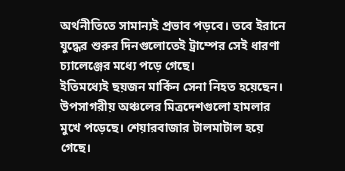অর্থনীতিতে সামান্যই প্রভাব পড়বে। তবে ইরানে যুদ্ধের শুরুর দিনগুলোতেই ট্রাম্পের সেই ধারণা চ্যালেঞ্জের মধ্যে পড়ে গেছে।
ইতিমধ্যেই ছয়জন মার্কিন সেনা নিহত হয়েছেন। উপসাগরীয় অঞ্চলের মিত্রদেশগুলো হামলার মুখে পড়েছে। শেয়ারবাজার টালমাটাল হয়ে গেছে।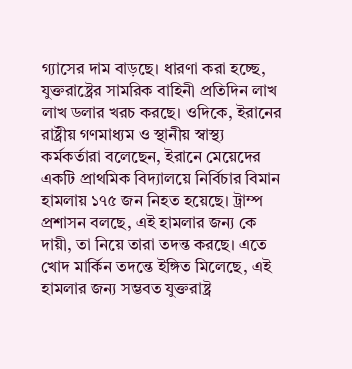গ্যাসের দাম বাড়ছে। ধারণা করা হচ্ছে, যুক্তরাষ্ট্রের সামরিক বাহিনী প্রতিদিন লাখ লাখ ডলার খরচ করছে। ওদিকে, ইরানের রাষ্ট্রীয় গণমাধ্যম ও স্থানীয় স্বাস্থ্য কর্মকর্তারা বলেছেন, ইরানে মেয়েদের একটি প্রাথমিক বিদ্যালয়ে নির্বিচার বিমান হামলায় ১৭৫ জন নিহত হয়েছে। ট্রাম্প প্রশাসন বলছে, এই হামলার জন্য কে দায়ী, তা নিয়ে তারা তদন্ত করছে। এতে খোদ মার্কিন তদন্তে ইঙ্গিত মিলেছে, এই হামলার জন্য সম্ভবত যুক্তরাষ্ট্র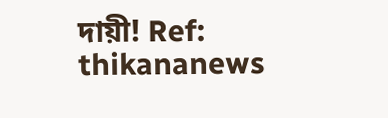দায়ী! Ref: thikananews